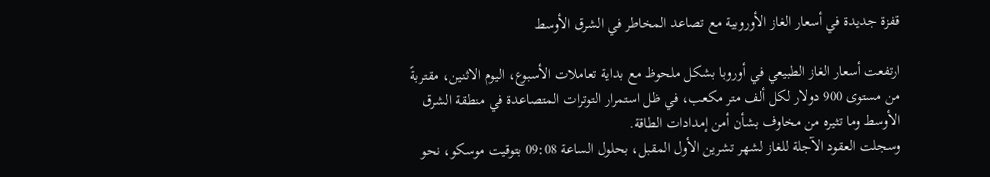قفزة جديدة في أسعار الغاز الأوروبية مع تصاعد المخاطر في الشرق الأوسط

ارتفعت أسعار الغاز الطبيعي في أوروبا بشكل ملحوظ مع بداية تعاملات الأسبوع، اليوم الاثنين، مقتربةً من مستوى 900 دولار لكل ألف متر مكعب، في ظل استمرار التوترات المتصاعدة في منطقة الشرق الأوسط وما تثيره من مخاوف بشأن أمن إمدادات الطاقة.
وسجلت العقود الآجلة للغاز لشهر تشرين الأول المقبل، بحلول الساعة 09:08 بتوقيت موسكو، نحو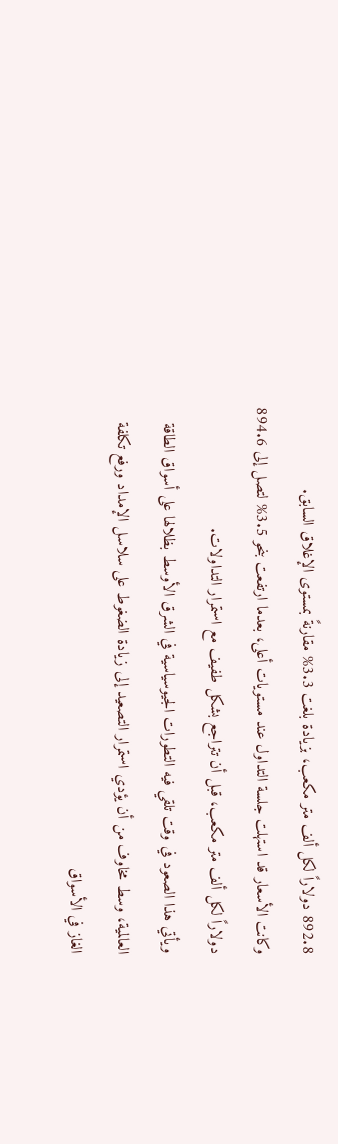892.8 دولاراً لكل ألف متر مكعب، بزيادة بلغت 3.3% مقارنةً بمستوى الإغلاق السابق.
وكانت الأسعار قد استهلت جلسة التداول عند مستويات أعلى، بعدما ارتفعت بنحو 3.5% لتصل إلى 894.6 دولاراً لكل ألف متر مكعب، قبل أن تتراجع بشكل طفيف مع استمرار التداولات.
ويأتي هذا الصعود في وقت تلقي فيه التطورات الجيوسياسية في الشرق الأوسط بظلالها على أسواق الطاقة العالمية، وسط مخاوف من أن يؤدي استمرار التصعيد إلى زيادة الضغوط على سلاسل الإمداد ورفع تكلفة الغاز في الأسواق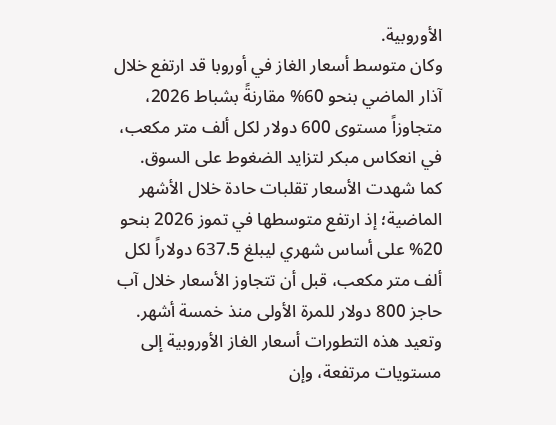الأوروبية.
وكان متوسط أسعار الغاز في أوروبا قد ارتفع خلال آذار الماضي بنحو 60% مقارنةً بشباط 2026، متجاوزاً مستوى 600 دولار لكل ألف متر مكعب، في انعكاس مبكر لتزايد الضغوط على السوق.
كما شهدت الأسعار تقلبات حادة خلال الأشهر الماضية؛ إذ ارتفع متوسطها في تموز 2026 بنحو 20% على أساس شهري ليبلغ 637.5 دولاراً لكل ألف متر مكعب، قبل أن تتجاوز الأسعار خلال آب حاجز 800 دولار للمرة الأولى منذ خمسة أشهر.
وتعيد هذه التطورات أسعار الغاز الأوروبية إلى مستويات مرتفعة، وإن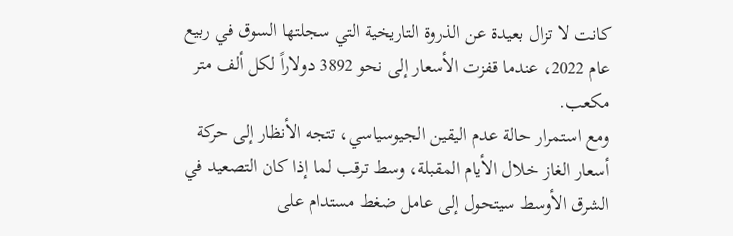كانت لا تزال بعيدة عن الذروة التاريخية التي سجلتها السوق في ربيع عام 2022، عندما قفزت الأسعار إلى نحو 3892 دولاراً لكل ألف متر مكعب.
ومع استمرار حالة عدم اليقين الجيوسياسي، تتجه الأنظار إلى حركة أسعار الغاز خلال الأيام المقبلة، وسط ترقب لما إذا كان التصعيد في الشرق الأوسط سيتحول إلى عامل ضغط مستدام على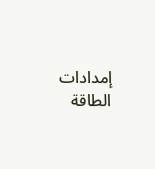إمدادات الطاقة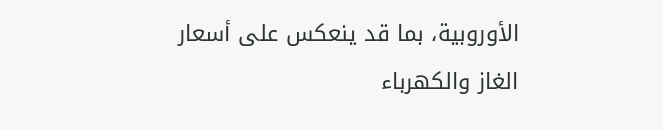الأوروبية، بما قد ينعكس على أسعار الغاز والكهرباء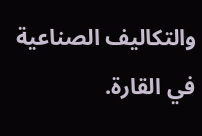والتكاليف الصناعية في القارة.